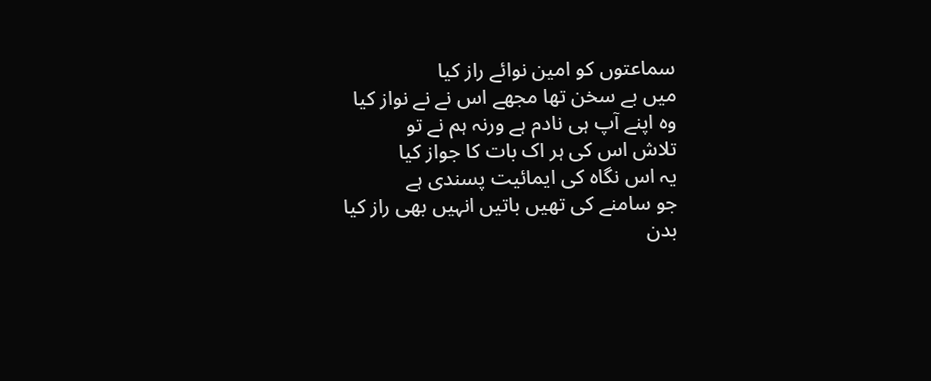سماعتوں کو امین نوائے راز کیا
میں بے سخن تھا مجھے اس نے نے نواز کیا
وہ اپنے آپ ہی نادم ہے ورنہ ہم نے تو
تلاش اس کی ہر اک بات کا جواز کیا
یہ اس نگاہ کی ایمائیت پسندی ہے
جو سامنے کی تھیں باتیں انہیں بھی راز کیا
بدن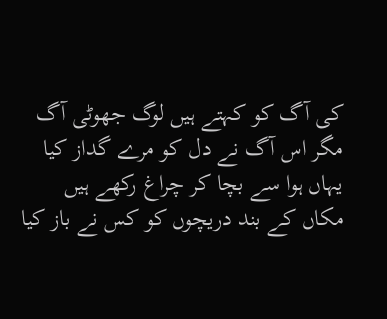کی آگ کو کہتے ہیں لوگ جھوٹی آگ
مگر اس آگ نے دل کو مرے گداز کیا
یہاں ہوا سے بچا کر چراغ رکھے ہیں
مکاں کے بند دریچوں کو کس نے باز کیا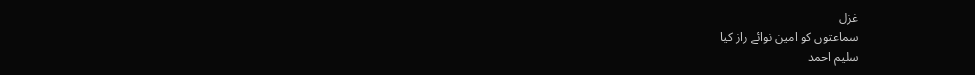غزل
سماعتوں کو امین نوائے راز کیا
سلیم احمد